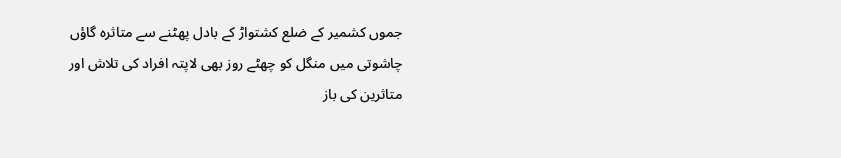جموں کشمیر کے ضلع کشتواڑ کے بادل پھٹنے سے متاثرہ گاؤں چاشوتی میں منگل کو چھٹے روز بھی لاپتہ افراد کی تلاش اور متاثرین کی باز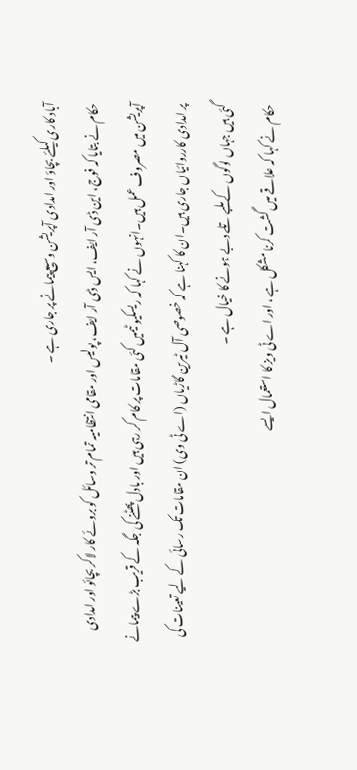آباد کاری کیلئے بچاؤ اور امدادی آپریشن وسیع پیمانے پر جاری ہے ۔
حکام نے بتایا کہ فوج، این ڈی آر ایف، ایس ڈی آر ایف، پولیس اور مقامی انتظامیہ تمام تر وسائل کو بروئے کار لاکر بچائو اور امدادی آپریشن میں مصروف عمل ہیں۔انہوں نے کہا کہ ریسکیو ٹیمیں کئی مقامات پر کام کر رہی ہیں اور بادل پھٹنے کی جگہ کے قریب بڑے پیمانے پر امدادی کارروائیاں جاری ہیں۔ان کا کہنا ہے کہ خصوصی آل ٹیرین گاڑیاں (اے ٹی وی) ان مقامات تک رسائی کے لیے تعینات کی گئی ہیں جہاں لوگوں کے ملبے تلے دبے ہونے کا خیال ہے ۔
حکام نے کہا کہ علاقے میں گشت کرنا مشکل ہے ، اور اے ٹی ویز کا استعمال ایسے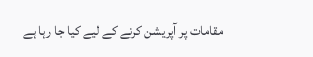مقامات پر آپریشن کرنے کے لیے کیا جا رہا ہے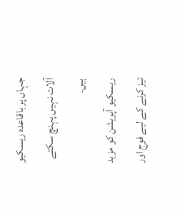جہاں پر باقاعدہ ریسکیو آلات نہیں پہنچ سکتے ہیں۔
ریسکیو آپریشن کو مزید تیز کرنے کے لیے فوج اور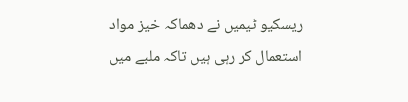ریسکیو ٹیمیں نے دھماکہ خیز مواد استعمال کر رہی ہیں تاکہ ملبے میں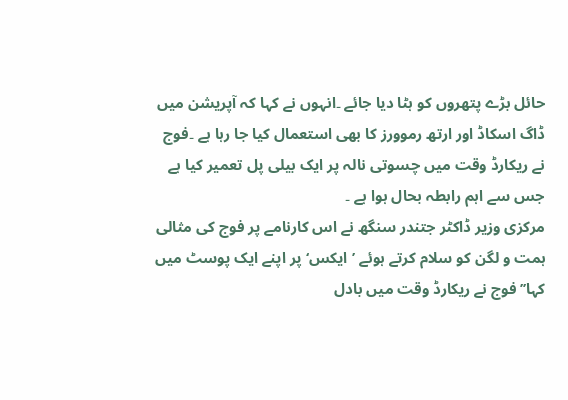حائل بڑے پتھروں کو ہٹا دیا جائے ۔انہوں نے کہا کہ آپریشن میں ڈاگ اسکاڈ اور ارتھ رموورز کا بھی استعمال کیا جا رہا ہے ۔فوج نے ریکارڈ وقت میں چسوتی نالہ پر ایک بیلی پل تعمیر کیا ہے جس سے اہم رابطہ بحال ہوا ہے ۔
مرکزی وزیر ڈاکٹر جتندر سنگھ نے اس کارنامے پر فوج کی مثالی ہمت و لگن کو سلام کرتے ہوئے ’ایکس‘پر اپنے ایک پوسٹ میں کہا’’فوج نے ریکارڈ وقت میں بادل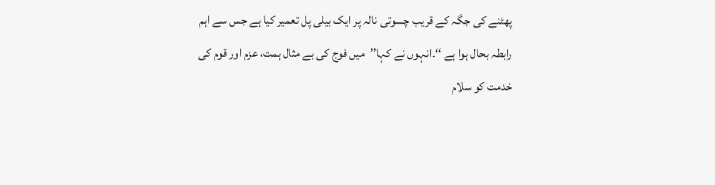پھٹنے کی جگہ کے قریب چسوتی نالہ پر ایک بیلی پل تعمیر کیا ہے جس سے اہم رابطہ بحال ہوا ہے ‘‘۔انہوں نے کہا’’میں فوج کی بے مثال ہمت، عزم اور قوم کی خدمت کو سلام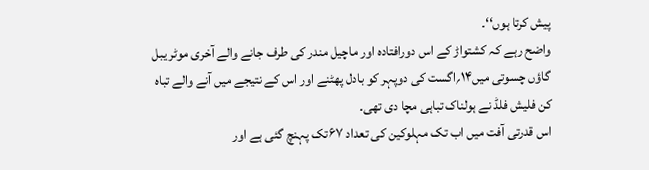پیش کرتا ہوں‘‘۔
واضح رہے کہ کشتواڑ کے اس دورافتادہ اور ماچیل مندر کی طرف جانے والے آخری موٹر یبل گاؤں چسوتی میں۱۴؍اگست کی دوپہر کو بادل پھٹنے اور اس کے نتیجے میں آنے والے تباہ کن فلیش فلڈ نے ہولناک تباہی مچا دی تھی۔
اس قدرتی آفت میں اب تک مہلوکین کی تعداد ۶۷تک پہنچ گئی ہے اور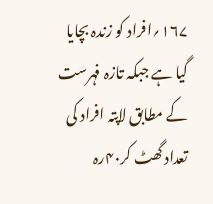۱۶۷؍افراد کو زندہ بچایا گیا ہے جبکہ تازہ فہرست کے مطابق لاپتہ افراد کی تعداد گھٹ کر۴۰رہ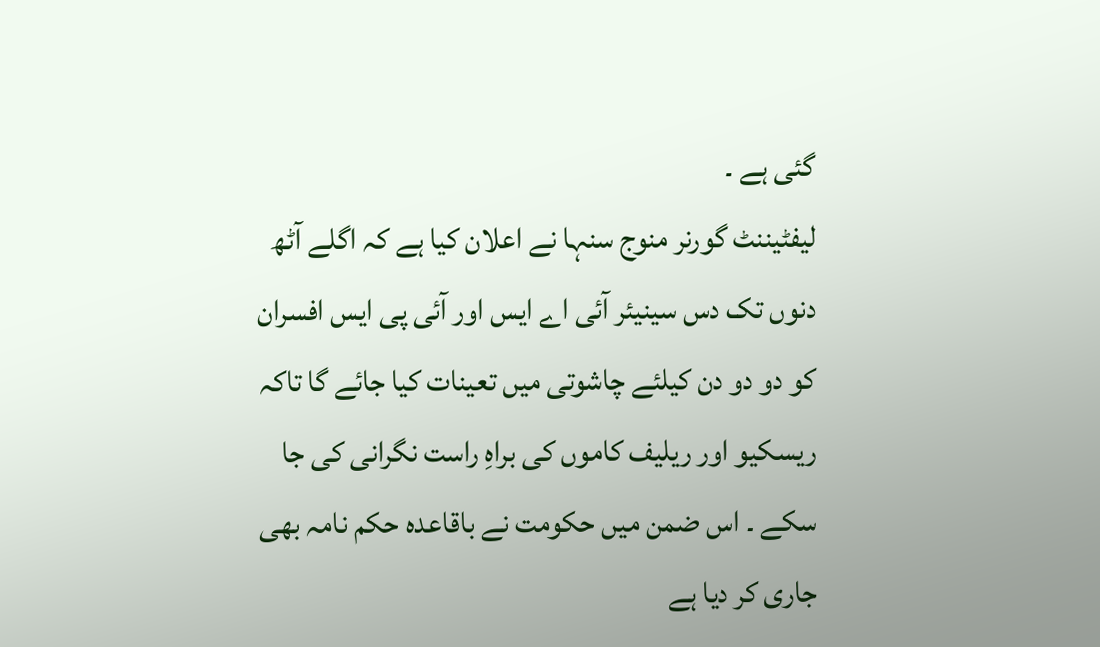گئی ہے ۔
لیفٹیننٹ گورنر منوج سنہا نے اعلان کیا ہے کہ اگلے آٹھ دنوں تک دس سینیئر آئی اے ایس اور آئی پی ایس افسران کو دو دو دن کیلئے چاشوتی میں تعینات کیا جائے گا تاکہ ریسکیو اور ریلیف کاموں کی براہِ راست نگرانی کی جا سکے ۔ اس ضمن میں حکومت نے باقاعدہ حکم نامہ بھی جاری کر دیا ہے